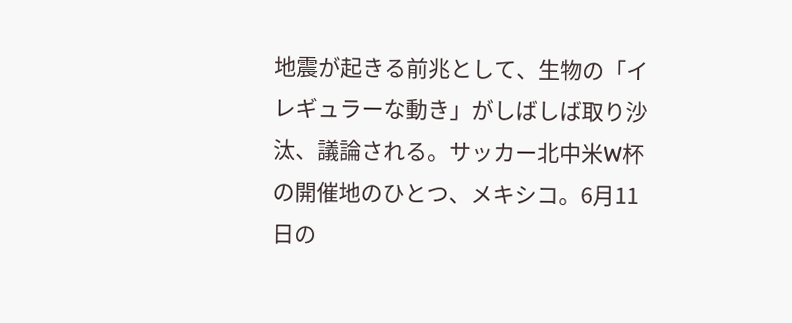地震が起きる前兆として、生物の「イレギュラーな動き」がしばしば取り沙汰、議論される。サッカー北中米W杯の開催地のひとつ、メキシコ。6月11日の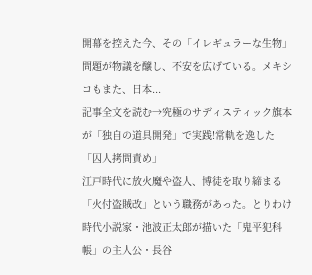開幕を控えた今、その「イレギュラーな生物」問題が物議を醸し、不安を広げている。メキシコもまた、日本...
記事全文を読む→究極のサディスティック旗本が「独自の道具開発」で実践!常軌を逸した「囚人拷問責め」
江戸時代に放火魔や盗人、博徒を取り締まる「火付盗賊改」という職務があった。とりわけ時代小説家・池波正太郎が描いた「鬼平犯科帳」の主人公・長谷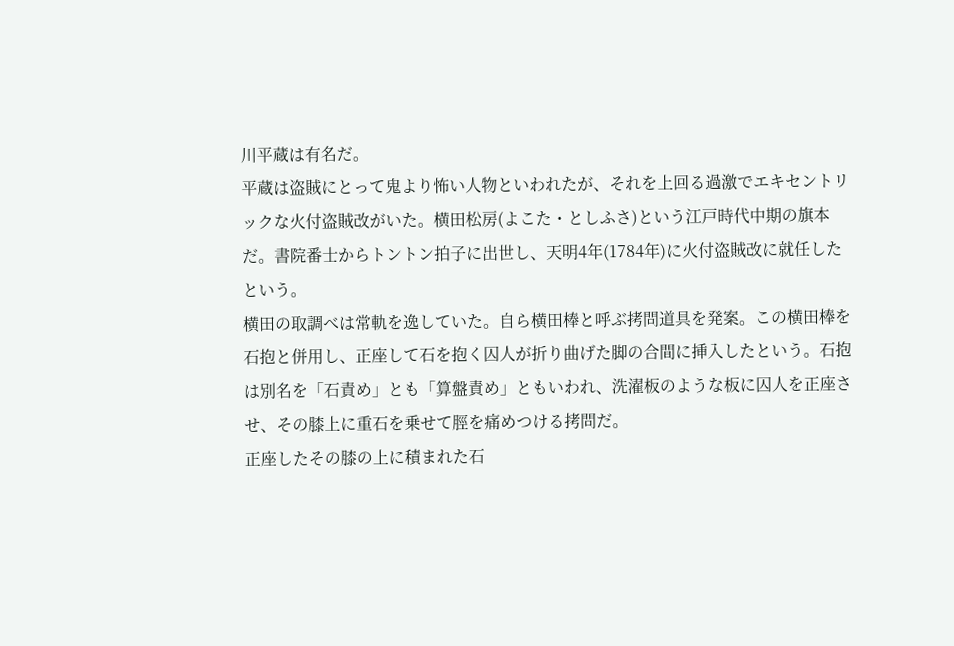川平蔵は有名だ。
平蔵は盗賊にとって鬼より怖い人物といわれたが、それを上回る過激でエキセントリックな火付盗賊改がいた。横田松房(よこた・としふさ)という江戸時代中期の旗本だ。書院番士からトントン拍子に出世し、天明4年(1784年)に火付盗賊改に就任したという。
横田の取調べは常軌を逸していた。自ら横田棒と呼ぶ拷問道具を発案。この横田棒を石抱と併用し、正座して石を抱く囚人が折り曲げた脚の合間に挿入したという。石抱は別名を「石責め」とも「算盤責め」ともいわれ、洗濯板のような板に囚人を正座させ、その膝上に重石を乗せて脛を痛めつける拷問だ。
正座したその膝の上に積まれた石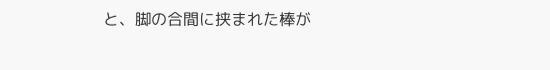と、脚の合間に挟まれた棒が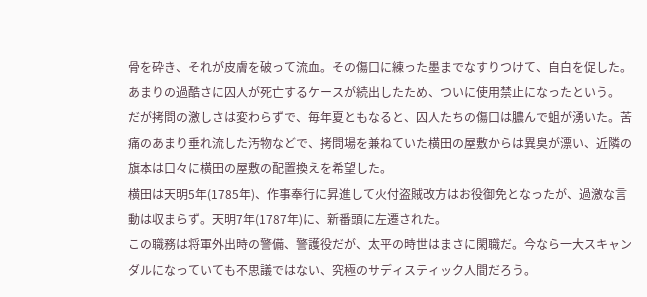骨を砕き、それが皮膚を破って流血。その傷口に練った墨までなすりつけて、自白を促した。あまりの過酷さに囚人が死亡するケースが続出したため、ついに使用禁止になったという。
だが拷問の激しさは変わらずで、毎年夏ともなると、囚人たちの傷口は膿んで蛆が湧いた。苦痛のあまり垂れ流した汚物などで、拷問場を兼ねていた横田の屋敷からは異臭が漂い、近隣の旗本は口々に横田の屋敷の配置換えを希望した。
横田は天明5年(1785年)、作事奉行に昇進して火付盗賊改方はお役御免となったが、過激な言動は収まらず。天明7年(1787年)に、新番頭に左遷された。
この職務は将軍外出時の警備、警護役だが、太平の時世はまさに閑職だ。今なら一大スキャンダルになっていても不思議ではない、究極のサディスティック人間だろう。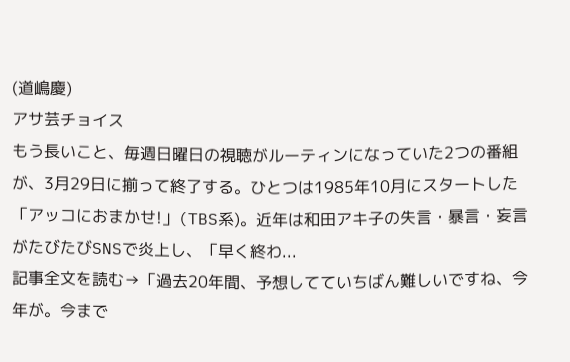(道嶋慶)
アサ芸チョイス
もう長いこと、毎週日曜日の視聴がルーティンになっていた2つの番組が、3月29日に揃って終了する。ひとつは1985年10月にスタートした「アッコにおまかせ!」(TBS系)。近年は和田アキ子の失言・暴言・妄言がたびたびSNSで炎上し、「早く終わ...
記事全文を読む→「過去20年間、予想してていちばん難しいですね、今年が。今まで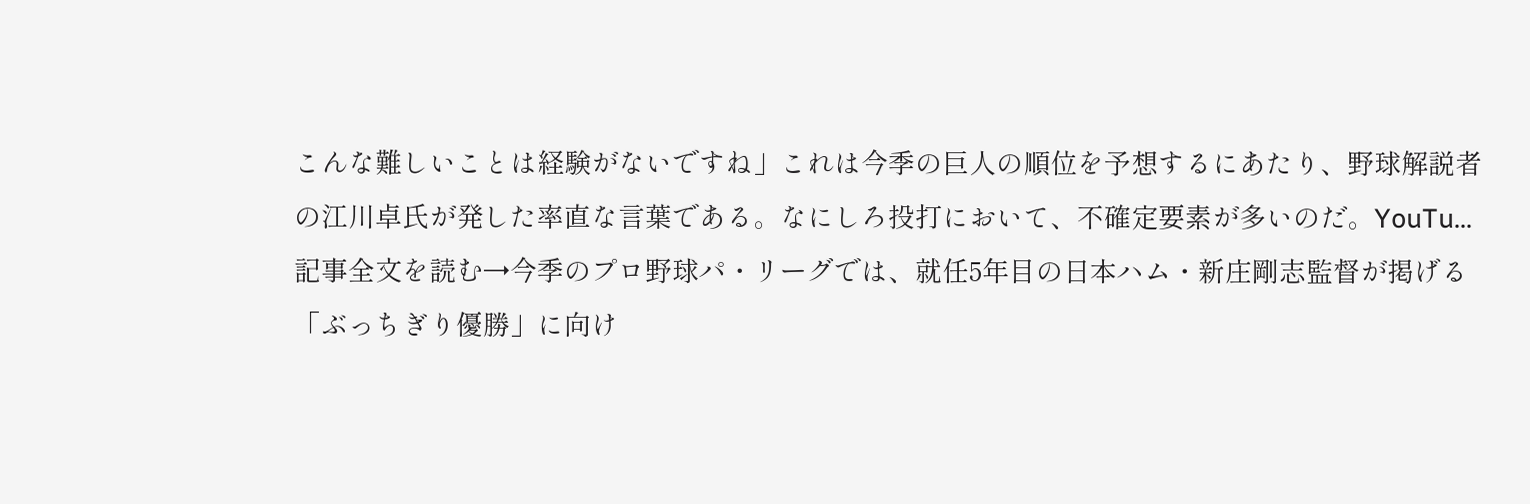こんな難しいことは経験がないですね」これは今季の巨人の順位を予想するにあたり、野球解説者の江川卓氏が発した率直な言葉である。なにしろ投打において、不確定要素が多いのだ。YouTu...
記事全文を読む→今季のプロ野球パ・リーグでは、就任5年目の日本ハム・新庄剛志監督が掲げる「ぶっちぎり優勝」に向け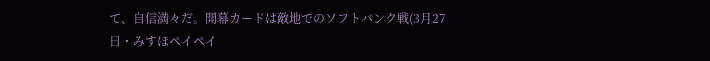て、自信満々だ。開幕カードは敵地でのソフトバンク戦(3月27日・みすほペイペイ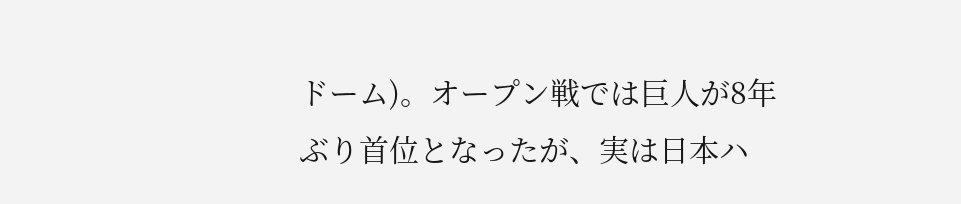ドーム)。オープン戦では巨人が8年ぶり首位となったが、実は日本ハ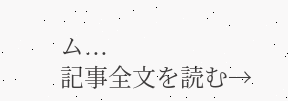ム...
記事全文を読む→